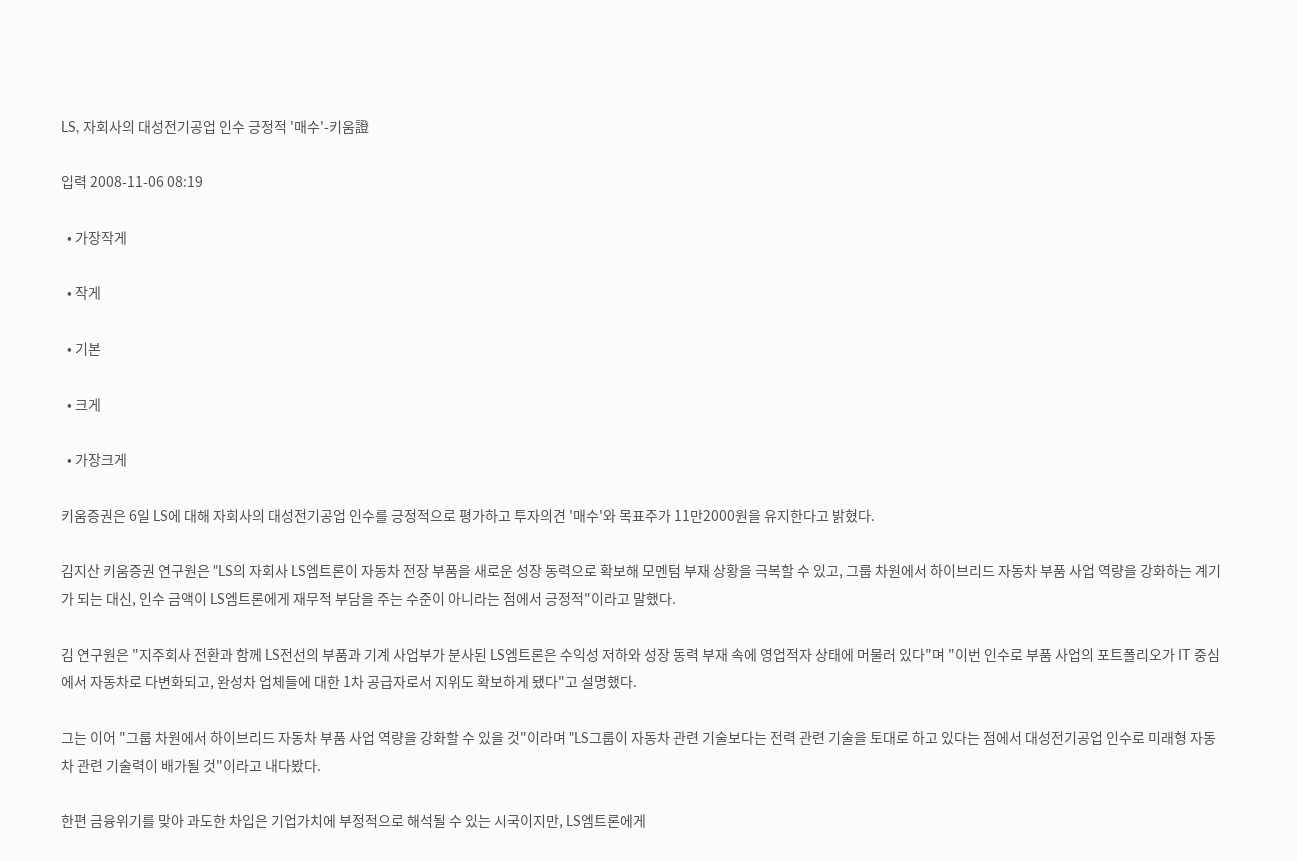LS, 자회사의 대성전기공업 인수 긍정적 '매수'-키움證

입력 2008-11-06 08:19

  • 가장작게

  • 작게

  • 기본

  • 크게

  • 가장크게

키움증권은 6일 LS에 대해 자회사의 대성전기공업 인수를 긍정적으로 평가하고 투자의견 '매수'와 목표주가 11만2000원을 유지한다고 밝혔다.

김지산 키움증권 연구원은 "LS의 자회사 LS엠트론이 자동차 전장 부품을 새로운 성장 동력으로 확보해 모멘텀 부재 상황을 극복할 수 있고, 그룹 차원에서 하이브리드 자동차 부품 사업 역량을 강화하는 계기가 되는 대신, 인수 금액이 LS엠트론에게 재무적 부담을 주는 수준이 아니라는 점에서 긍정적"이라고 말했다.

김 연구원은 "지주회사 전환과 함께 LS전선의 부품과 기계 사업부가 분사된 LS엠트론은 수익성 저하와 성장 동력 부재 속에 영업적자 상태에 머물러 있다"며 "이번 인수로 부품 사업의 포트폴리오가 IT 중심에서 자동차로 다변화되고, 완성차 업체들에 대한 1차 공급자로서 지위도 확보하게 됐다"고 설명했다.

그는 이어 "그룹 차원에서 하이브리드 자동차 부품 사업 역량을 강화할 수 있을 것"이라며 "LS그룹이 자동차 관련 기술보다는 전력 관련 기술을 토대로 하고 있다는 점에서 대성전기공업 인수로 미래형 자동차 관련 기술력이 배가될 것"이라고 내다봤다.

한편 금융위기를 맞아 과도한 차입은 기업가치에 부정적으로 해석될 수 있는 시국이지만, LS엠트론에게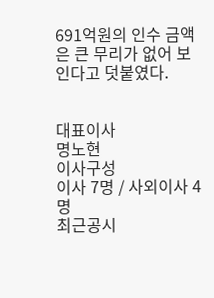691억원의 인수 금액은 큰 무리가 없어 보인다고 덧붙였다.


대표이사
명노현
이사구성
이사 7명 / 사외이사 4명
최근공시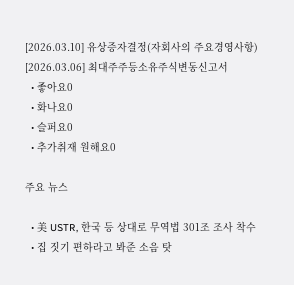[2026.03.10] 유상증자결정(자회사의 주요경영사항)
[2026.03.06] 최대주주등소유주식변동신고서
  • 좋아요0
  • 화나요0
  • 슬퍼요0
  • 추가취재 원해요0

주요 뉴스

  • 美 USTR, 한국 등 상대로 무역법 301조 조사 착수
  • 집 짓기 편하라고 봐준 소음 탓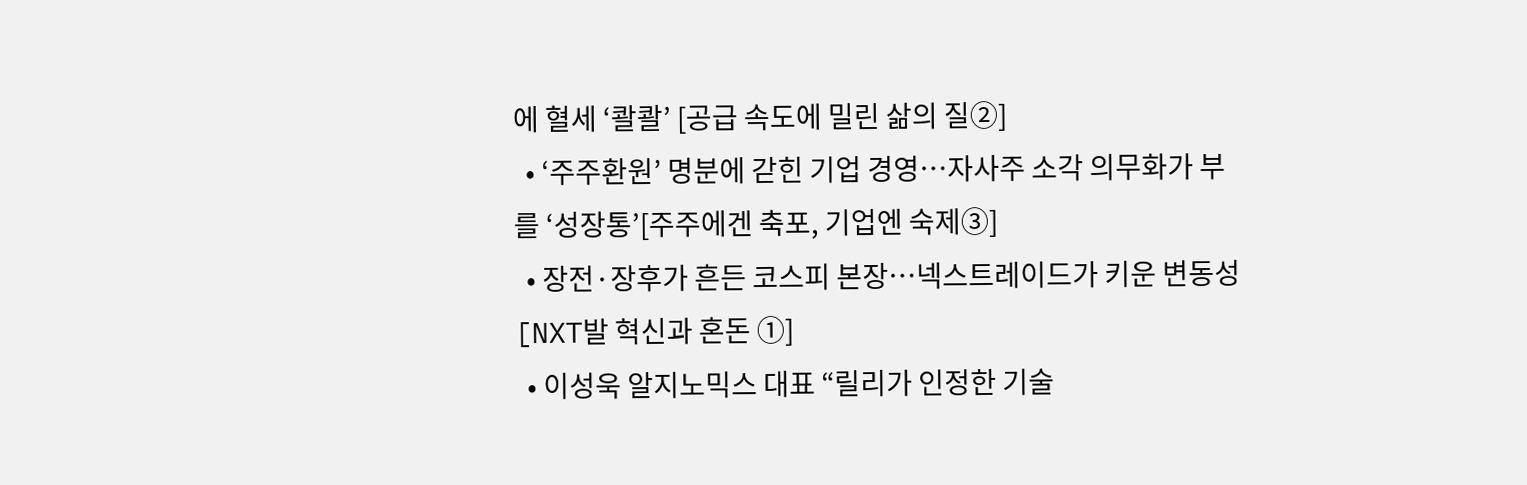에 혈세 ‘콸콸’ [공급 속도에 밀린 삶의 질②]
  • ‘주주환원’ 명분에 갇힌 기업 경영…자사주 소각 의무화가 부를 ‘성장통’[주주에겐 축포, 기업엔 숙제③]
  • 장전·장후가 흔든 코스피 본장…넥스트레이드가 키운 변동성 [NXT발 혁신과 혼돈 ①]
  • 이성욱 알지노믹스 대표 “릴리가 인정한 기술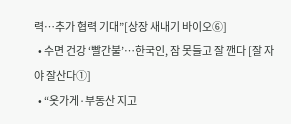력…추가 협력 기대”[상장 새내기 바이오⑥]
  • 수면 건강 ‘빨간불’…한국인, 잠 못들고 잘 깬다 [잘 자야 잘산다①]
  • “옷가게·부동산 지고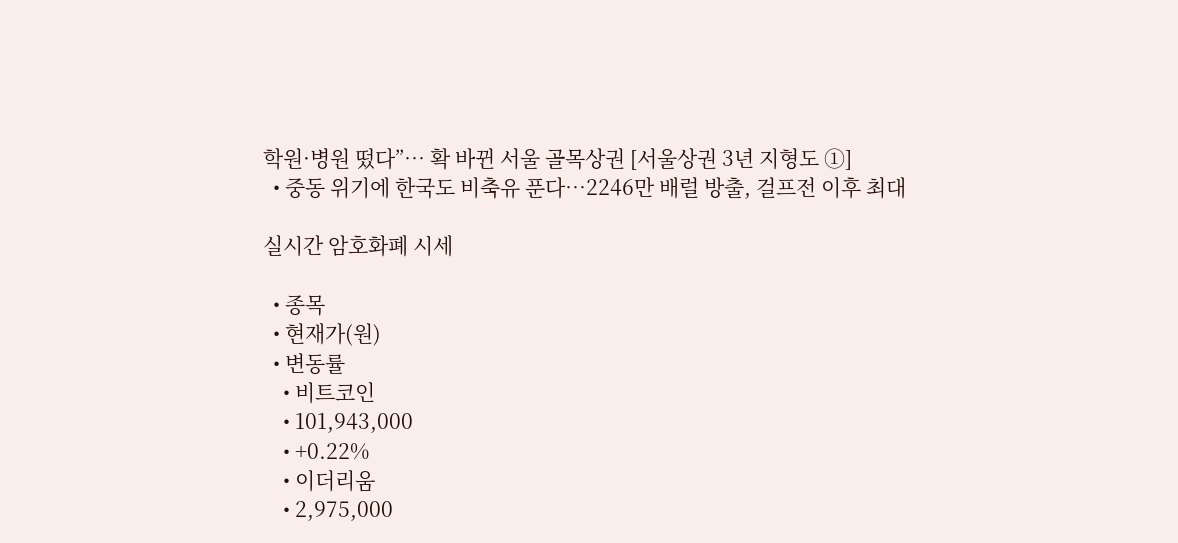학원·병원 떴다”… 확 바뀐 서울 골목상권 [서울상권 3년 지형도 ①]
  • 중동 위기에 한국도 비축유 푼다…2246만 배럴 방출, 걸프전 이후 최대

실시간 암호화폐 시세

  • 종목
  • 현재가(원)
  • 변동률
    • 비트코인
    • 101,943,000
    • +0.22%
    • 이더리움
    • 2,975,000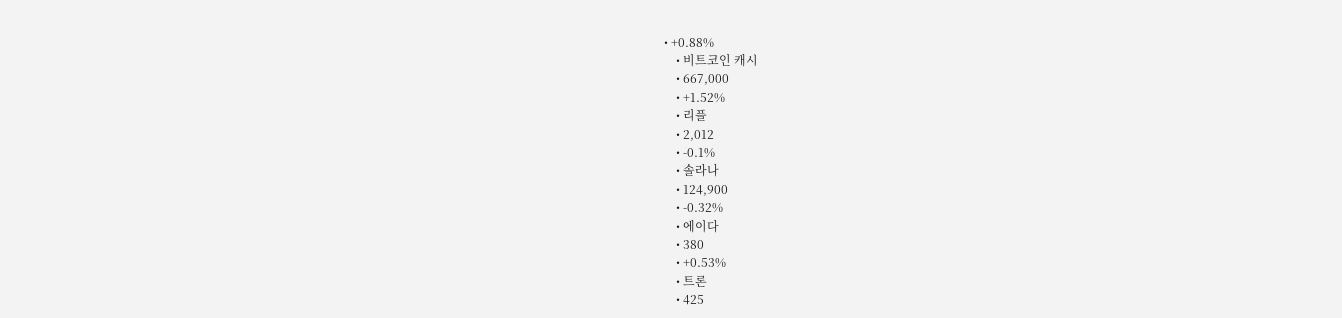• +0.88%
    • 비트코인 캐시
    • 667,000
    • +1.52%
    • 리플
    • 2,012
    • -0.1%
    • 솔라나
    • 124,900
    • -0.32%
    • 에이다
    • 380
    • +0.53%
    • 트론
    • 425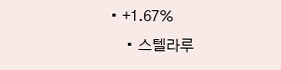• +1.67%
    • 스텔라루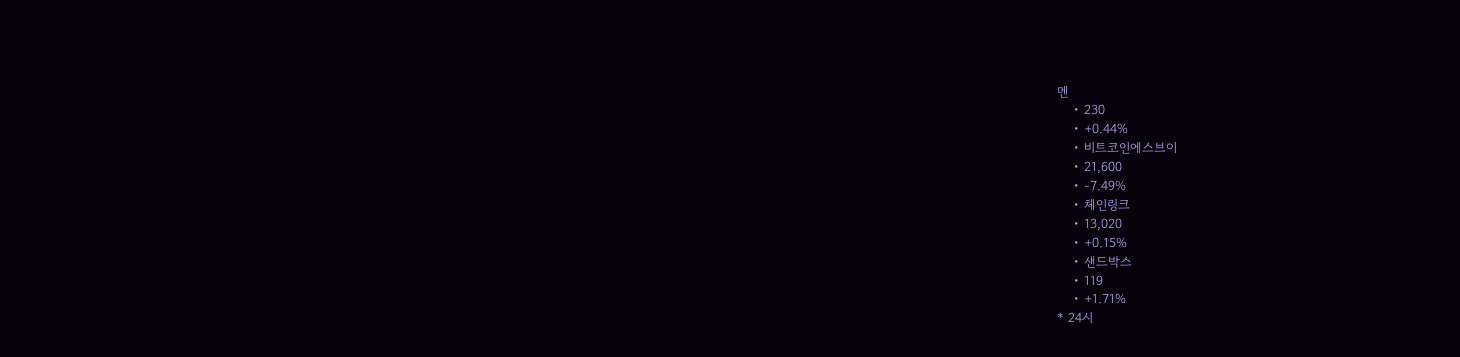멘
    • 230
    • +0.44%
    • 비트코인에스브이
    • 21,600
    • -7.49%
    • 체인링크
    • 13,020
    • +0.15%
    • 샌드박스
    • 119
    • +1.71%
* 24시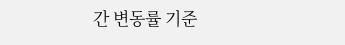간 변동률 기준